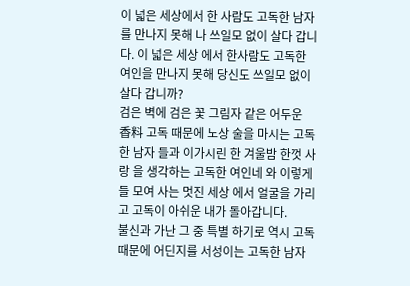이 넓은 세상에서 한 사람도 고독한 남자를 만나지 못해 나 쓰일모 없이 살다 갑니다. 이 넓은 세상 에서 한사람도 고독한 여인을 만나지 못해 당신도 쓰일모 없이 살다 갑니까?
검은 벽에 검은 꽃 그림자 같은 어두운 香料 고독 때문에 노상 술을 마시는 고독한 남자 들과 이가시린 한 겨울밤 한껏 사랑 을 생각하는 고독한 여인네 와 이렇게 들 모여 사는 멋진 세상 에서 얼굴을 가리고 고독이 아쉬운 내가 돌아갑니다.
불신과 가난 그 중 특별 하기로 역시 고독때문에 어딘지를 서성이는 고독한 남자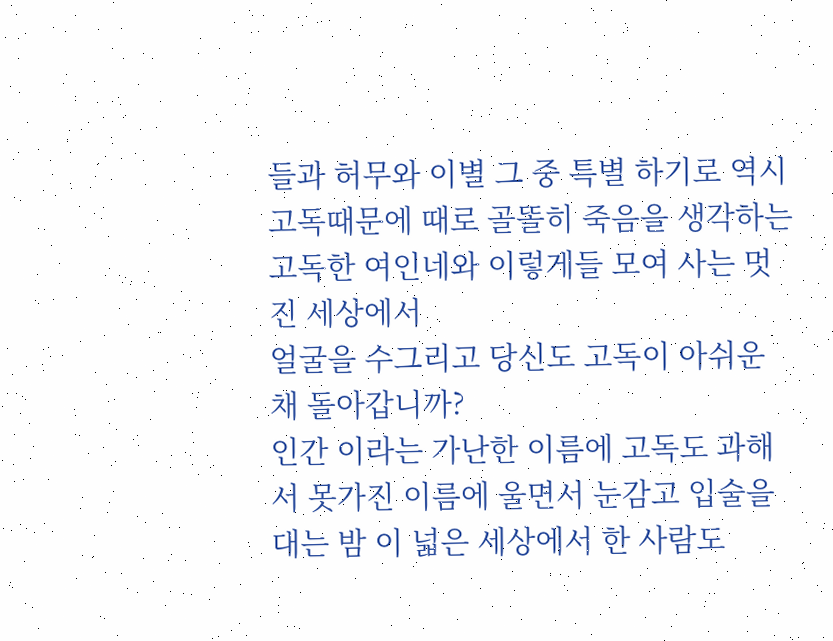들과 허무와 이별 그 중 특별 하기로 역시 고독때문에 때로 골똘히 죽음을 생각하는 고독한 여인네와 이렇게들 모여 사는 멋진 세상에서
얼굴을 수그리고 당신도 고독이 아쉬운 채 돌아갑니까?
인간 이라는 가난한 이름에 고독도 과해서 못가진 이름에 울면서 눈감고 입술을 대는 밤 이 넓은 세상에서 한 사람도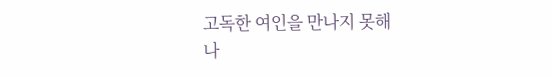고독한 여인을 만나지 못해
나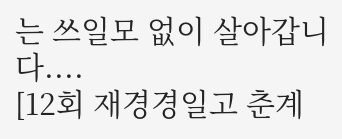는 쓰일모 없이 살아갑니다....
[12회 재경경일고 춘계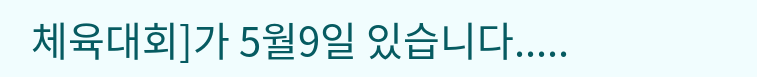체육대회]가 5월9일 있습니다.....